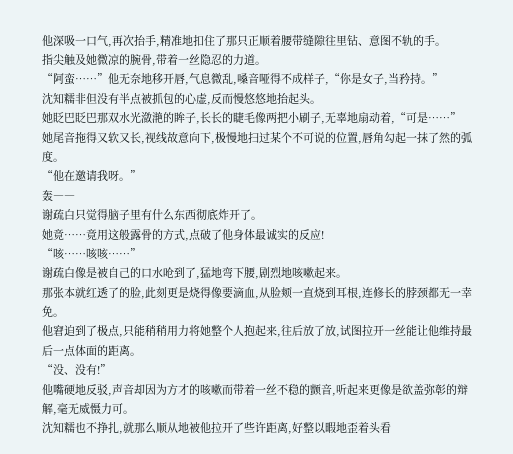他深吸一口气,再次抬手,精准地扣住了那只正顺着腰带缝隙往里钻、意图不轨的手。
指尖触及她微凉的腕骨,带着一丝隐忍的力道。
“阿蛮……”他无奈地移开唇,气息微乱,嗓音哑得不成样子,“你是女子,当矜持。”
沈知糯非但没有半点被抓包的心虚,反而慢悠悠地抬起头。
她眨巴眨巴那双水光潋滟的眸子,长长的睫毛像两把小刷子,无辜地扇动着,“可是……”
她尾音拖得又软又长,视线故意向下,极慢地扫过某个不可说的位置,唇角勾起一抹了然的弧度。
“他在邀请我呀。”
轰――
谢疏白只觉得脑子里有什么东西彻底炸开了。
她竟……竟用这般露骨的方式,点破了他身体最诚实的反应!
“咳……咳咳……”
谢疏白像是被自己的口水呛到了,猛地弯下腰,剧烈地咳嗽起来。
那张本就红透了的脸,此刻更是烧得像要滴血,从脸颊一直烧到耳根,连修长的脖颈都无一幸免。
他窘迫到了极点,只能稍稍用力将她整个人抱起来,往后放了放,试图拉开一丝能让他维持最后一点体面的距离。
“没、没有!”
他嘴硬地反驳,声音却因为方才的咳嗽而带着一丝不稳的颤音,听起来更像是欲盖弥彰的辩解,毫无威慑力可。
沈知糯也不挣扎,就那么顺从地被他拉开了些许距离,好整以暇地歪着头看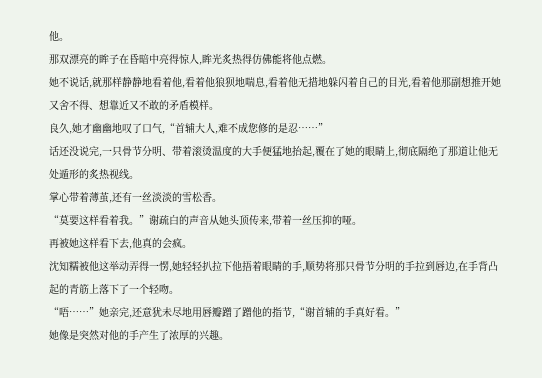他。
那双漂亮的眸子在昏暗中亮得惊人,眸光炙热得仿佛能将他点燃。
她不说话,就那样静静地看着他,看着他狼狈地喘息,看着他无措地躲闪着自己的目光,看着他那副想推开她又舍不得、想靠近又不敢的矛盾模样。
良久,她才幽幽地叹了口气,“首辅大人,难不成您修的是忍……”
话还没说完,一只骨节分明、带着滚烫温度的大手便猛地抬起,覆在了她的眼睛上,彻底隔绝了那道让他无处遁形的炙热视线。
掌心带着薄茧,还有一丝淡淡的雪松香。
“莫要这样看着我。”谢疏白的声音从她头顶传来,带着一丝压抑的哑。
再被她这样看下去,他真的会疯。
沈知糯被他这举动弄得一愣,她轻轻扒拉下他捂着眼睛的手,顺势将那只骨节分明的手拉到唇边,在手背凸起的青筋上落下了一个轻吻。
“唔……”她亲完,还意犹未尽地用唇瓣蹭了蹭他的指节,“谢首辅的手真好看。”
她像是突然对他的手产生了浓厚的兴趣。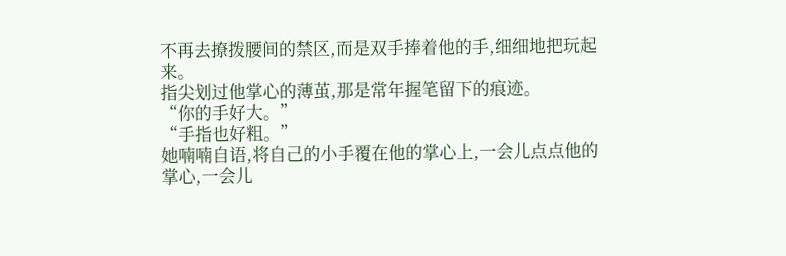不再去撩拨腰间的禁区,而是双手捧着他的手,细细地把玩起来。
指尖划过他掌心的薄茧,那是常年握笔留下的痕迹。
“你的手好大。”
“手指也好粗。”
她喃喃自语,将自己的小手覆在他的掌心上,一会儿点点他的掌心,一会儿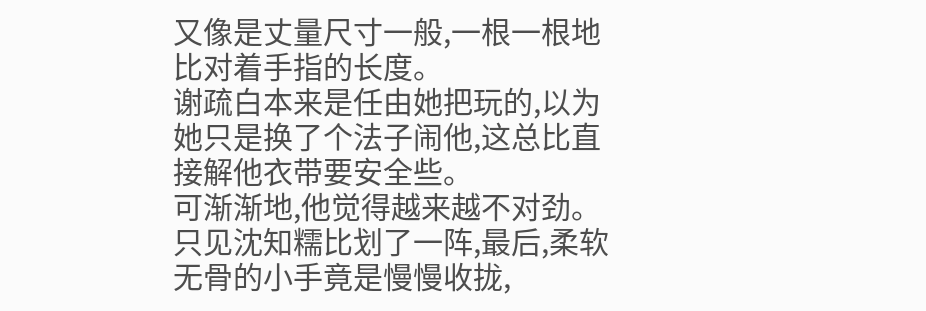又像是丈量尺寸一般,一根一根地比对着手指的长度。
谢疏白本来是任由她把玩的,以为她只是换了个法子闹他,这总比直接解他衣带要安全些。
可渐渐地,他觉得越来越不对劲。
只见沈知糯比划了一阵,最后,柔软无骨的小手竟是慢慢收拢,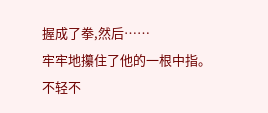握成了拳,然后……
牢牢地攥住了他的一根中指。
不轻不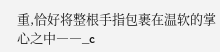重,恰好将整根手指包裹在温软的掌心之中――_c